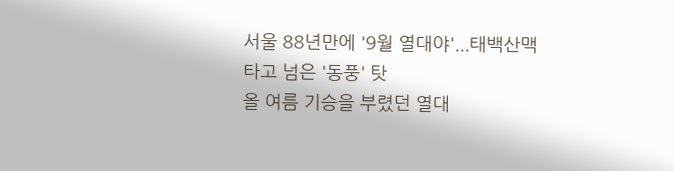서울 88년만에 '9월 열대야'...태백산맥 타고 넘은 '동풍' 탓
올 여름 기승을 부렸던 열대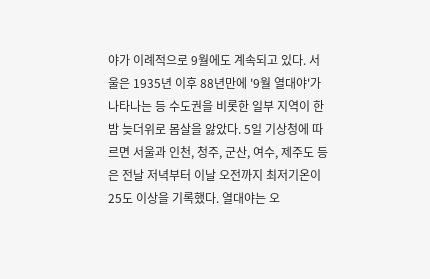야가 이례적으로 9월에도 계속되고 있다. 서울은 1935년 이후 88년만에 '9월 열대야'가 나타나는 등 수도권을 비롯한 일부 지역이 한밤 늦더위로 몸살을 앓았다. 5일 기상청에 따르면 서울과 인천, 청주, 군산, 여수, 제주도 등은 전날 저녁부터 이날 오전까지 최저기온이 25도 이상을 기록했다. 열대야는 오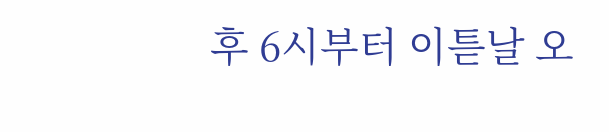후 6시부터 이튿날 오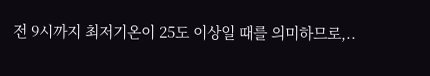전 9시까지 최저기온이 25도 이상일 때를 의미하므로,..